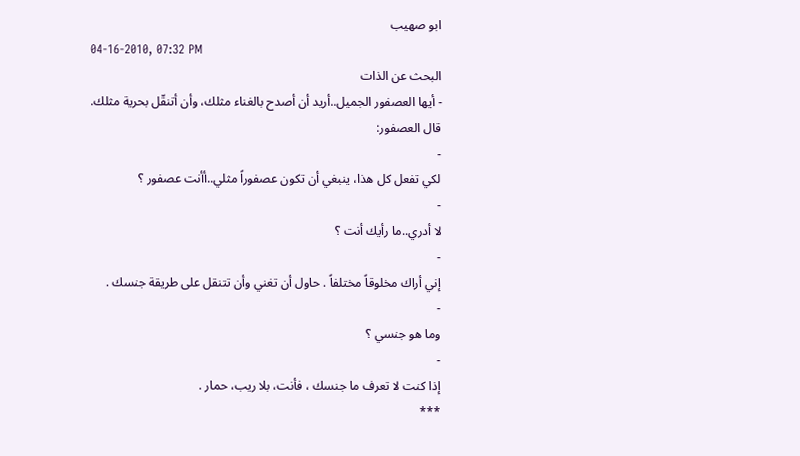ابو صهيب
04-16-2010, 07:32 PM
البحث عن الذات
- أيها العصفور الجميل..أريد أن أصدح بالغناء مثلك، وأن أتنقّل بحرية مثلك.
قال العصفور:
-
لكي تفعل كل هذا، ينبغي أن تكون عصفوراً مثلي..أأنت عصفور ؟
-
لا أدري..ما رأيك أنت ؟
-
إني أراك مخلوقاً مختلفاً . حاول أن تغني وأن تتنقل على طريقة جنسك .
-
وما هو جنسي ؟
-
إذا كنت لا تعرف ما جنسك ، فأنت، بلا ريب، حمار .
***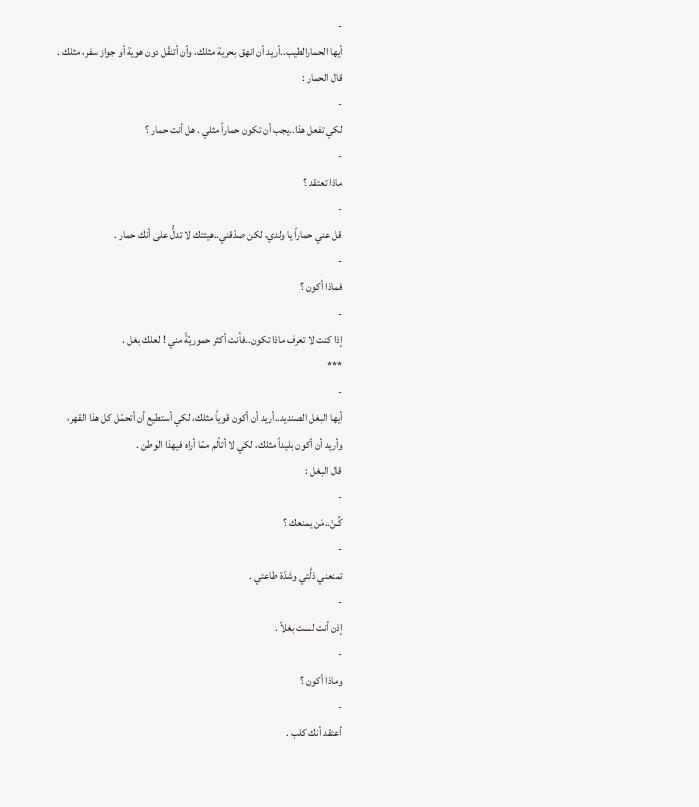-
أيها الحمارالطيب..أريد أن انهق بحرية مثلك، وأن أتنقّل دون هوية أو جواز سفر، مثلك .
قال الحمار :
-
لكي تفعل هذا..يجب أن تكون حماراً مثلي . هل أنت حمار ؟
-
ماذا تعتقد ؟
-
قل عني حماراً يا ولدي، لكن صدّقني..هيئتك لا تدلُّ على أنك حمار .
-
فماذا أكون ؟
-
إذا كنت لا تعرف ماذا تكون..فأنت أكثر حموريّةً مني ! لعلك بغل .
***
-
أيها البغل الصنديد..أريد أن أكون قوياً مثلك، لكي أستطيع أن أتحمّل كل هذا القهر،
وأريد أن أكون بليداً مثلك، لكي لا أتألم ممّا أراه فيهذا الوطن .
قال البغل :
-
كُـنْ..مَن يمنعك ؟
-
تمنعني ذلَّتي وشدّة طاعتي .
-
إذن أنت لست بغلاً .
-
وماذا أكون ؟
-
أعتقد أنك كلب .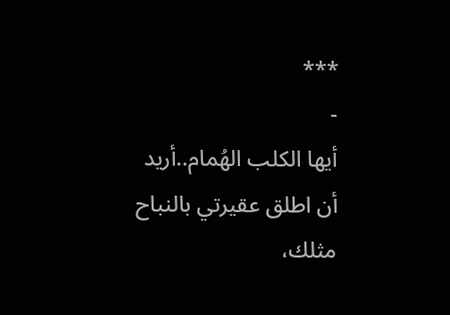***
-
أيها الكلب الهُمام..أريد أن اطلق عقيرتي بالنباح مثلك،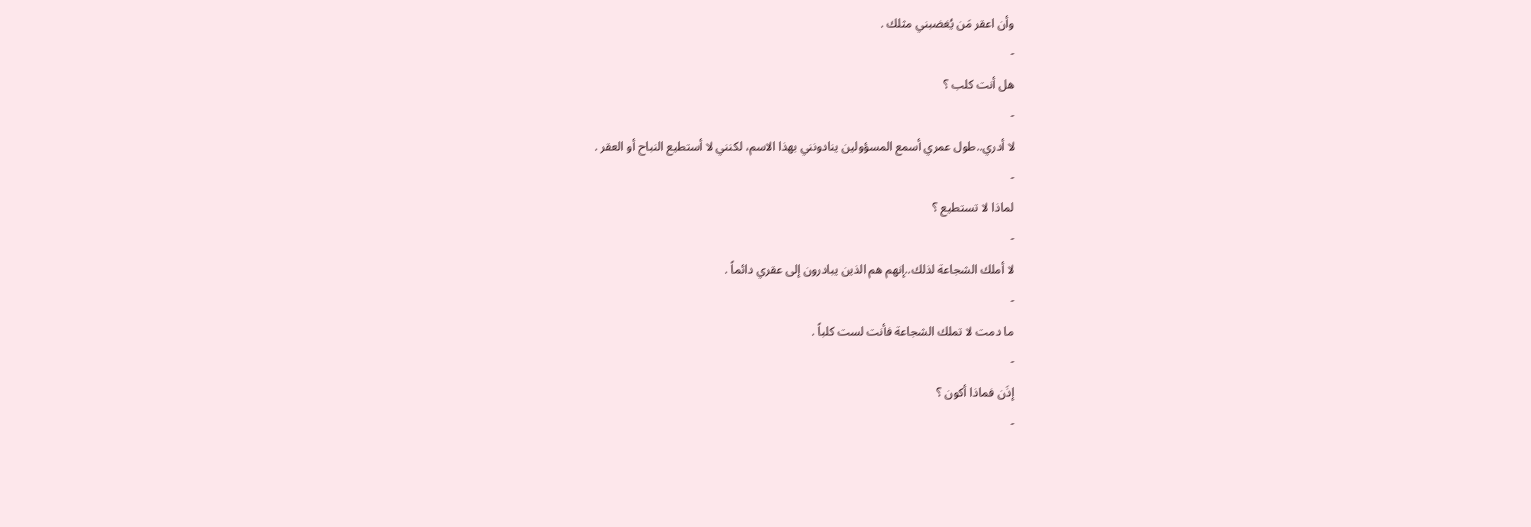وأن اعقر مَن يُغضبني مثلك .
-
هل أنت كلب ؟
-
لا أدري..طول عمري أسمع المسؤولين ينادونني بهذا الاسم، لكنني لا أستطيع النباح أو العقر .
-
لماذا لا تستطيع ؟
-
لا أملك الشجاعة لذلك..إنهم هم الذين يبادرون إلى عقري دائماً .
-
ما دمت لا تملك الشجاعة فأنت لست كلباً .
-
إذَن فماذا أكون ؟
-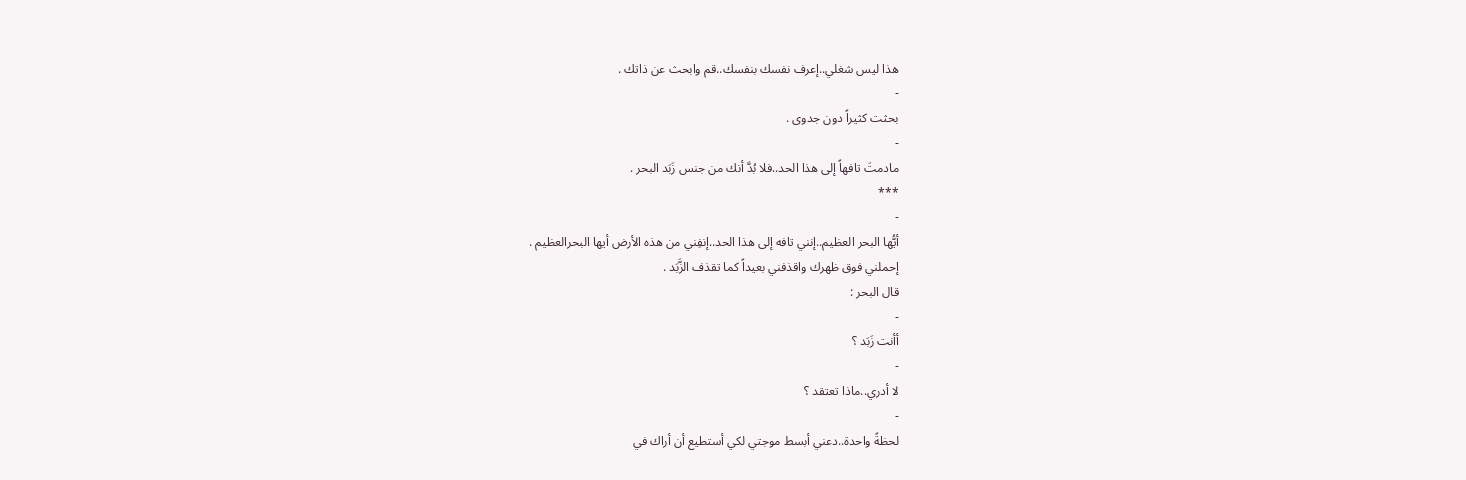هذا ليس شغلي..إعرف نفسك بنفسك..قم وابحث عن ذاتك .
-
بحثت كثيراً دون جدوى .
-
مادمتَ تافهاً إلى هذا الحد..فلا بُدَّ أنك من جنس زَبَد البحر .
***
-
أيُّها البحر العظيم..إنني تافه إلى هذا الحد..إنفِني من هذه الأرض أيها البحرالعظيم .
إحملني فوق ظهرك واقذفني بعيداً كما تقذف الزَّبَد .
قال البحر :
-
أأنت زَبَد ؟
-
لا أدري..ماذا تعتقد ؟
-
لحظةً واحدة..دعني أبسط موجتي لكي أستطيع أن أراك في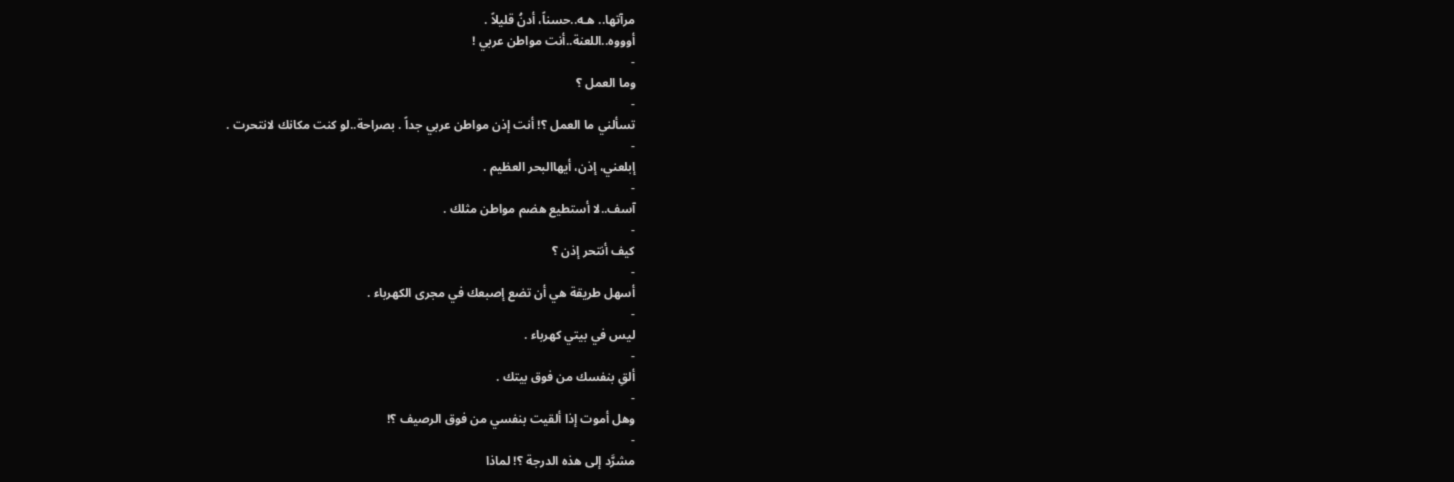مرآتها.. هـه..حسناً، أدنُ قليلاً .
أوووه..اللعنة..أنت مواطن عربي !
-
وما العمل ؟
-
تسألني ما العمل ؟! أنت إذن مواطن عربي جداً . بصراحة..لو كنت مكانك لانتحرت .
-
إبلعني، إذن، أيهاالبحر العظيم .
-
آسف..لا أستطيع هضم مواطن مثلك .
-
كيف أنتحر إذن ؟
-
أسهل طريقة هي أن تضع إصبعك في مجرى الكهرباء .
-
ليس في بيتي كهرباء .
-
ألقِ بنفسك من فوق بيتك .
-
وهل أموت إذا ألقيت بنفسي من فوق الرصيف ؟!
-
مشرَّد إلى هذه الدرجة ؟! لماذا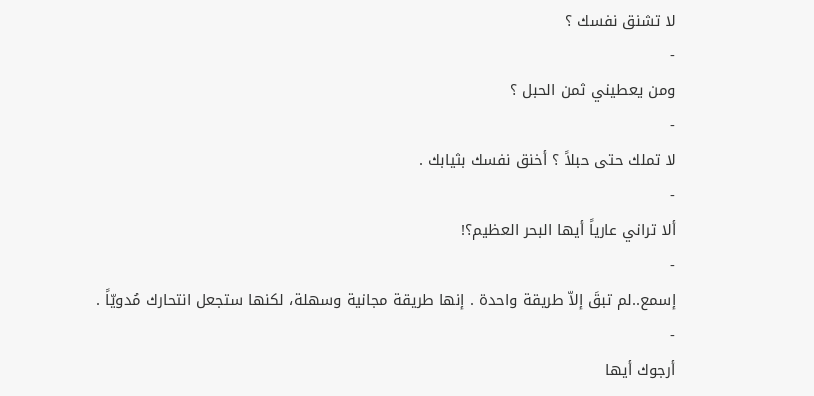لا تشنق نفسك ؟
-
ومن يعطيني ثمن الحبل ؟
-
لا تملك حتى حبلاً ؟ أخنق نفسك بثيابك .
-
ألا تراني عارياً أيها البحر العظيم؟!
-
إسمع..لم تبقَ إلاّ طريقة واحدة . إنها طريقة مجانية وسهلة، لكنها ستجعل انتحارك مُدويّاً .
-
أرجوك أيها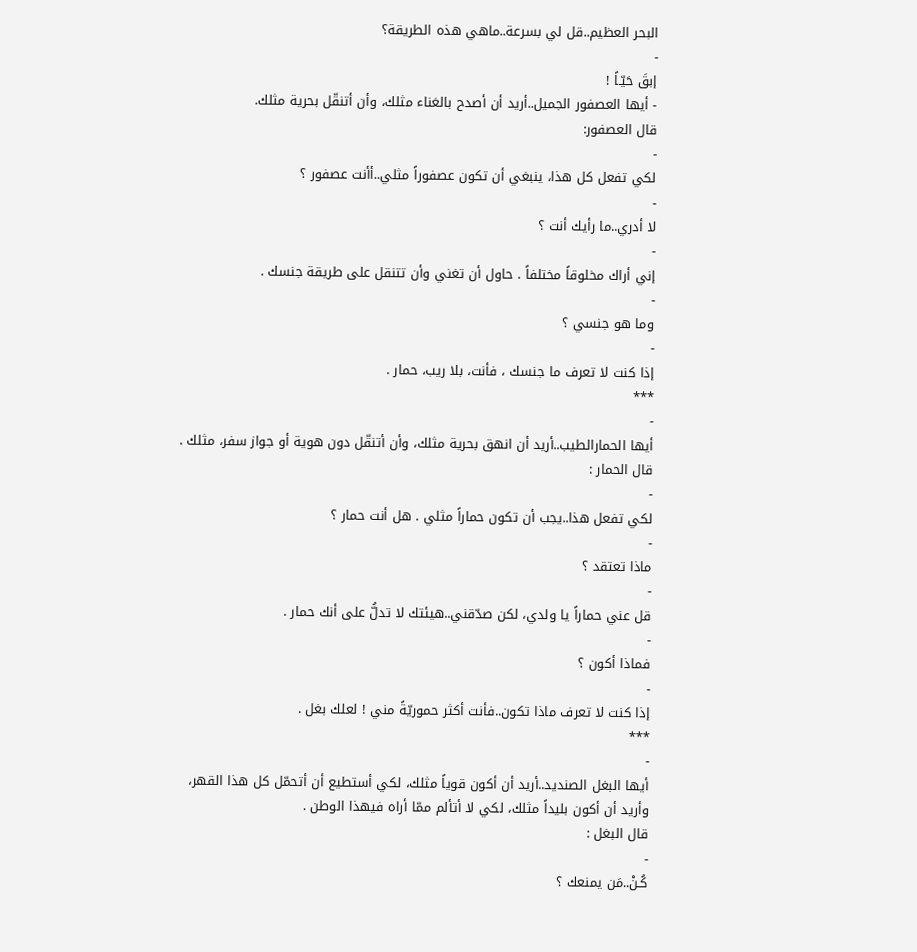البحر العظيم..قل لي بسرعة..ماهي هذه الطريقة؟
-
إبقَ حَيّـاً !
- أيها العصفور الجميل..أريد أن أصدح بالغناء مثلك، وأن أتنقّل بحرية مثلك.
قال العصفور:
-
لكي تفعل كل هذا، ينبغي أن تكون عصفوراً مثلي..أأنت عصفور ؟
-
لا أدري..ما رأيك أنت ؟
-
إني أراك مخلوقاً مختلفاً . حاول أن تغني وأن تتنقل على طريقة جنسك .
-
وما هو جنسي ؟
-
إذا كنت لا تعرف ما جنسك ، فأنت، بلا ريب، حمار .
***
-
أيها الحمارالطيب..أريد أن انهق بحرية مثلك، وأن أتنقّل دون هوية أو جواز سفر، مثلك .
قال الحمار :
-
لكي تفعل هذا..يجب أن تكون حماراً مثلي . هل أنت حمار ؟
-
ماذا تعتقد ؟
-
قل عني حماراً يا ولدي، لكن صدّقني..هيئتك لا تدلُّ على أنك حمار .
-
فماذا أكون ؟
-
إذا كنت لا تعرف ماذا تكون..فأنت أكثر حموريّةً مني ! لعلك بغل .
***
-
أيها البغل الصنديد..أريد أن أكون قوياً مثلك، لكي أستطيع أن أتحمّل كل هذا القهر،
وأريد أن أكون بليداً مثلك، لكي لا أتألم ممّا أراه فيهذا الوطن .
قال البغل :
-
كُـنْ..مَن يمنعك ؟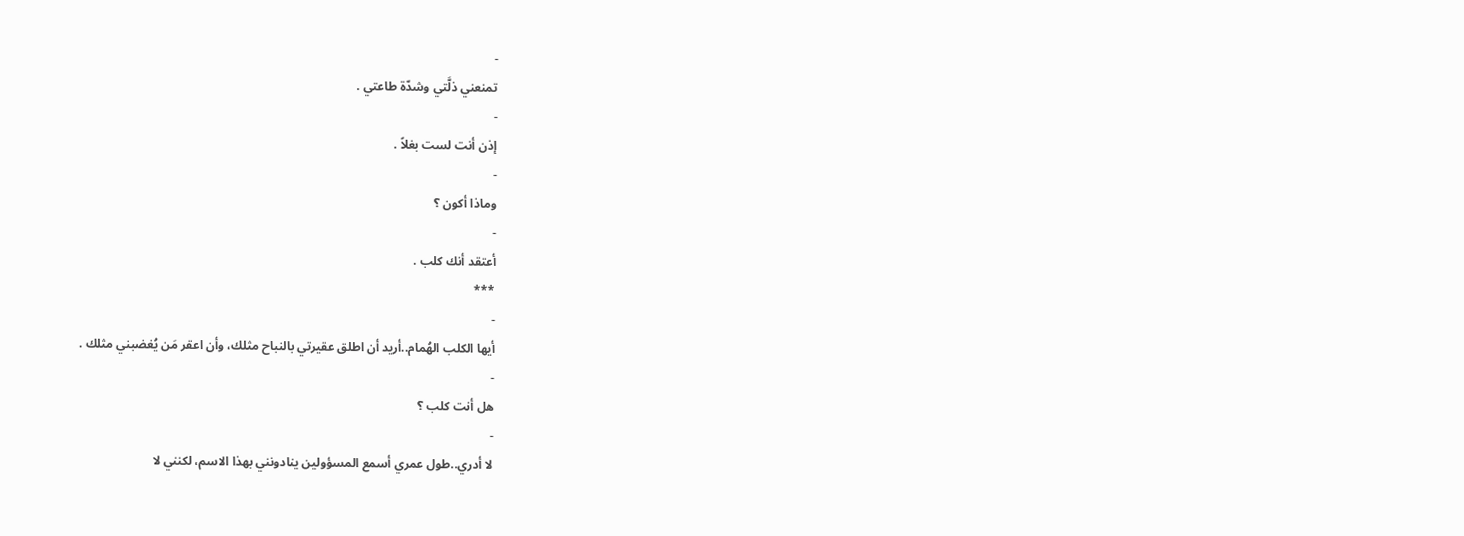-
تمنعني ذلَّتي وشدّة طاعتي .
-
إذن أنت لست بغلاً .
-
وماذا أكون ؟
-
أعتقد أنك كلب .
***
-
أيها الكلب الهُمام..أريد أن اطلق عقيرتي بالنباح مثلك، وأن اعقر مَن يُغضبني مثلك .
-
هل أنت كلب ؟
-
لا أدري..طول عمري أسمع المسؤولين ينادونني بهذا الاسم، لكنني لا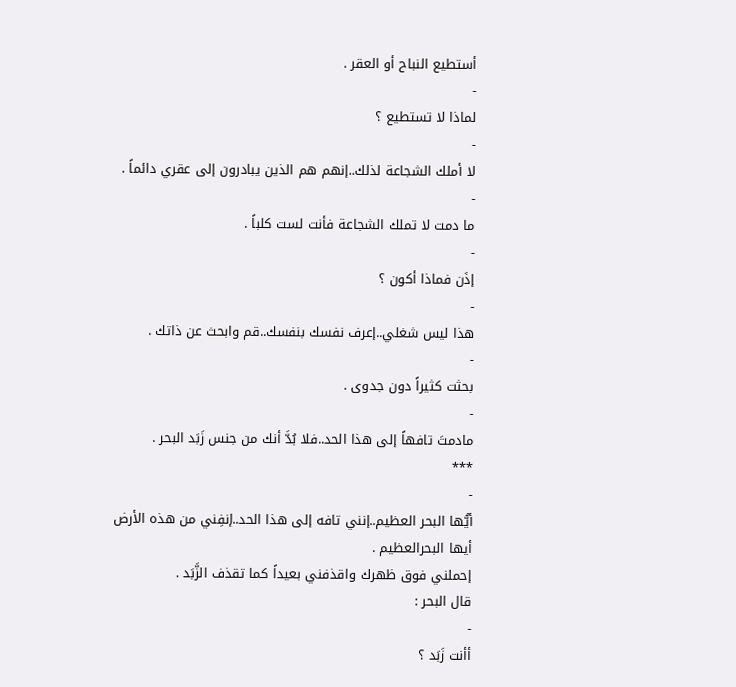أستطيع النباح أو العقر .
-
لماذا لا تستطيع ؟
-
لا أملك الشجاعة لذلك..إنهم هم الذين يبادرون إلى عقري دائماً .
-
ما دمت لا تملك الشجاعة فأنت لست كلباً .
-
إذَن فماذا أكون ؟
-
هذا ليس شغلي..إعرف نفسك بنفسك..قم وابحث عن ذاتك .
-
بحثت كثيراً دون جدوى .
-
مادمتَ تافهاً إلى هذا الحد..فلا بُدَّ أنك من جنس زَبَد البحر .
***
-
أيُّها البحر العظيم..إنني تافه إلى هذا الحد..إنفِني من هذه الأرض أيها البحرالعظيم .
إحملني فوق ظهرك واقذفني بعيداً كما تقذف الزَّبَد .
قال البحر :
-
أأنت زَبَد ؟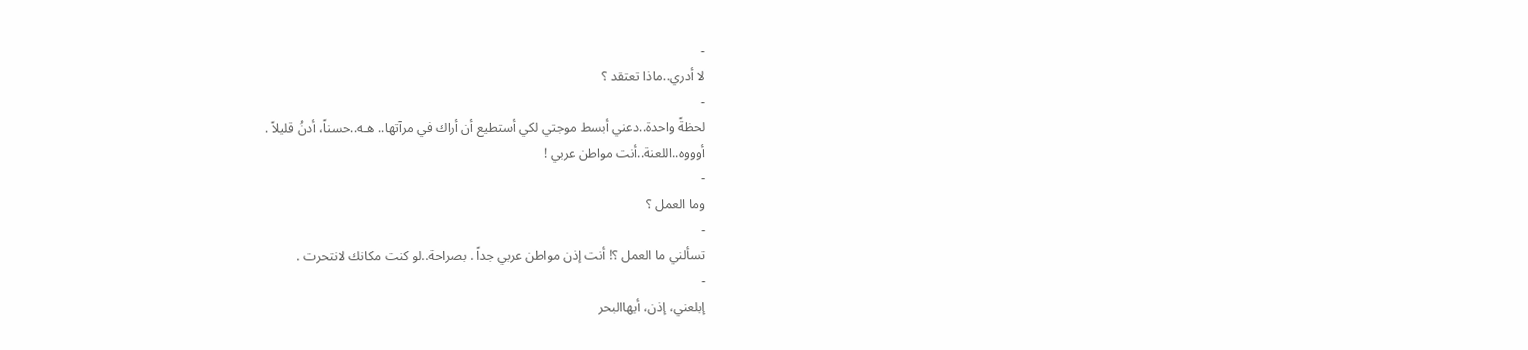-
لا أدري..ماذا تعتقد ؟
-
لحظةً واحدة..دعني أبسط موجتي لكي أستطيع أن أراك في مرآتها.. هـه..حسناً، أدنُ قليلاً .
أوووه..اللعنة..أنت مواطن عربي !
-
وما العمل ؟
-
تسألني ما العمل ؟! أنت إذن مواطن عربي جداً . بصراحة..لو كنت مكانك لانتحرت .
-
إبلعني، إذن، أيهاالبحر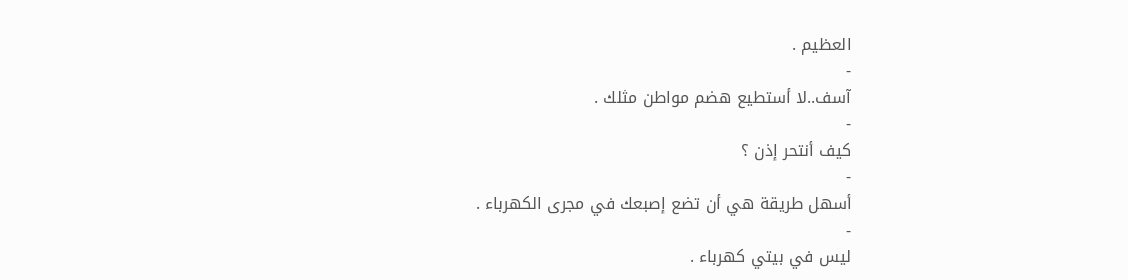العظيم .
-
آسف..لا أستطيع هضم مواطن مثلك .
-
كيف أنتحر إذن ؟
-
أسهل طريقة هي أن تضع إصبعك في مجرى الكهرباء .
-
ليس في بيتي كهرباء .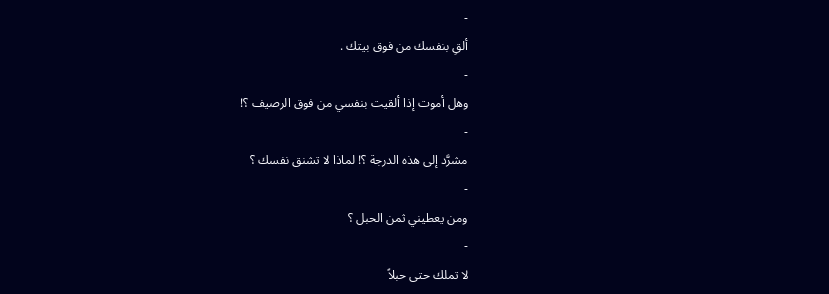-
ألقِ بنفسك من فوق بيتك .
-
وهل أموت إذا ألقيت بنفسي من فوق الرصيف ؟!
-
مشرَّد إلى هذه الدرجة ؟! لماذا لا تشنق نفسك ؟
-
ومن يعطيني ثمن الحبل ؟
-
لا تملك حتى حبلاً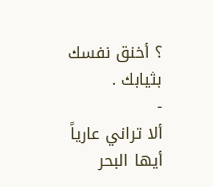؟ أخنق نفسك بثيابك .
-
ألا تراني عارياً أيها البحر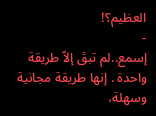العظيم؟!
-
إسمع..لم تبقَ إلاّ طريقة واحدة . إنها طريقة مجانية وسهلة،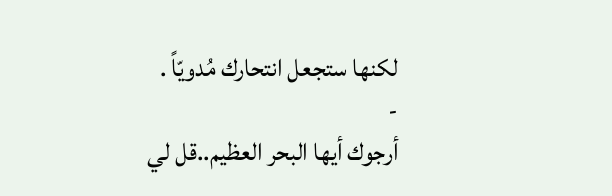لكنها ستجعل انتحارك مُدويّاً .
-
أرجوك أيها البحر العظيم..قل لي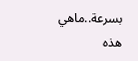بسرعة..ماهي هذه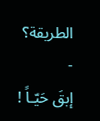الطريقة؟
-
إبقَ حَيّـاً !